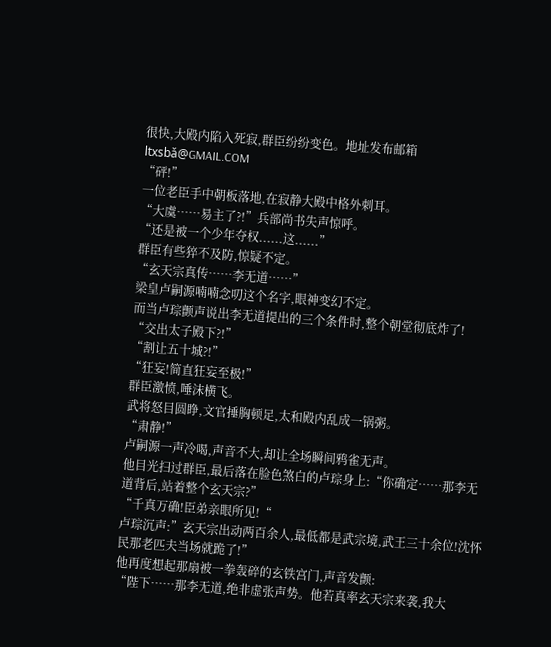很快,大殿内陷入死寂,群臣纷纷变色。地址发布邮箱 ltxsbǎ@GMAIL.COM
“砰!”
一位老臣手中朝板落地,在寂静大殿中格外刺耳。
“大虞……易主了?!”兵部尚书失声惊呼。
“还是被一个少年夺权......这......”
群臣有些猝不及防,惊疑不定。
“玄天宗真传……李无道……”
梁皇卢嗣源喃喃念叨这个名字,眼神变幻不定。
而当卢琮颤声说出李无道提出的三个条件时,整个朝堂彻底炸了!
“交出太子殿下?!”
“割让五十城?!”
“狂妄!简直狂妄至极!”
群臣激愤,唾沫横飞。
武将怒目圆睁,文官捶胸顿足,太和殿内乱成一锅粥。
“肃静!”
卢嗣源一声冷喝,声音不大,却让全场瞬间鸦雀无声。
他目光扫过群臣,最后落在脸色煞白的卢琮身上:“你确定……那李无道背后,站着整个玄天宗?”
“千真万确!臣弟亲眼所见!“
卢琮沉声:”玄天宗出动两百余人,最低都是武宗境,武王三十余位!沈怀民那老匹夫当场就跪了!”
他再度想起那扇被一拳轰碎的玄铁宫门,声音发颤:
“陛下……那李无道,绝非虚张声势。他若真率玄天宗来袭,我大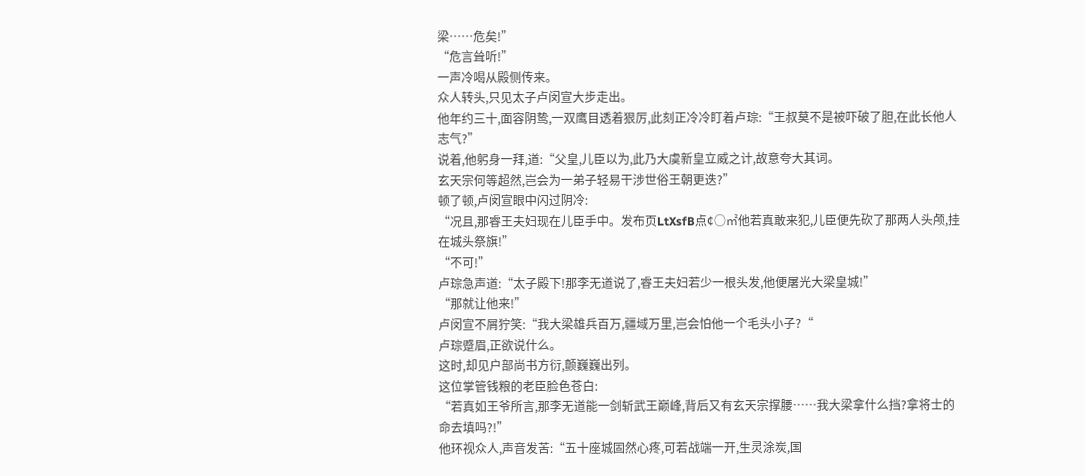梁……危矣!”
“危言耸听!”
一声冷喝从殿侧传来。
众人转头,只见太子卢闵宣大步走出。
他年约三十,面容阴鸷,一双鹰目透着狠厉,此刻正冷冷盯着卢琮:“王叔莫不是被吓破了胆,在此长他人志气?”
说着,他躬身一拜,道:“父皇,儿臣以为,此乃大虞新皇立威之计,故意夸大其词。
玄天宗何等超然,岂会为一弟子轻易干涉世俗王朝更迭?”
顿了顿,卢闵宣眼中闪过阴冷:
“况且,那睿王夫妇现在儿臣手中。发布页LtXsfB点¢○㎡他若真敢来犯,儿臣便先砍了那两人头颅,挂在城头祭旗!”
“不可!”
卢琮急声道:“太子殿下!那李无道说了,睿王夫妇若少一根头发,他便屠光大梁皇城!”
“那就让他来!”
卢闵宣不屑狞笑:“我大梁雄兵百万,疆域万里,岂会怕他一个毛头小子?“
卢琮蹙眉,正欲说什么。
这时,却见户部尚书方衍,颤巍巍出列。
这位掌管钱粮的老臣脸色苍白:
“若真如王爷所言,那李无道能一剑斩武王巅峰,背后又有玄天宗撑腰……我大梁拿什么挡?拿将士的命去填吗?!”
他环视众人,声音发苦:“五十座城固然心疼,可若战端一开,生灵涂炭,国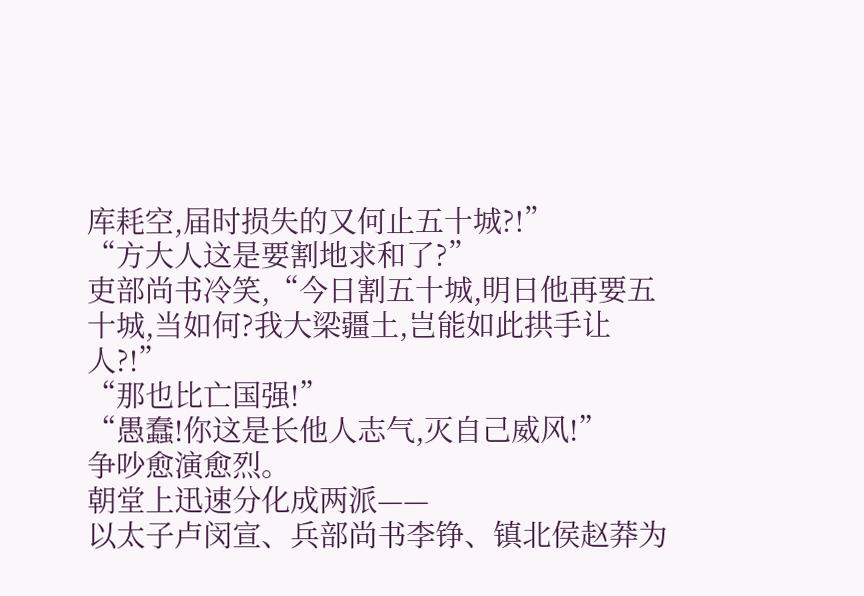库耗空,届时损失的又何止五十城?!”
“方大人这是要割地求和了?”
吏部尚书冷笑,“今日割五十城,明日他再要五十城,当如何?我大梁疆土,岂能如此拱手让人?!”
“那也比亡国强!”
“愚蠢!你这是长他人志气,灭自己威风!”
争吵愈演愈烈。
朝堂上迅速分化成两派——
以太子卢闵宣、兵部尚书李铮、镇北侯赵莽为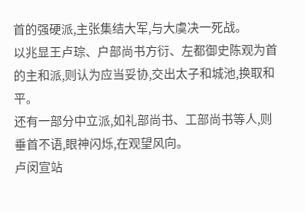首的强硬派,主张集结大军,与大虞决一死战。
以兆显王卢琮、户部尚书方衍、左都御史陈观为首的主和派,则认为应当妥协,交出太子和城池,换取和平。
还有一部分中立派,如礼部尚书、工部尚书等人,则垂首不语,眼神闪烁,在观望风向。
卢闵宣站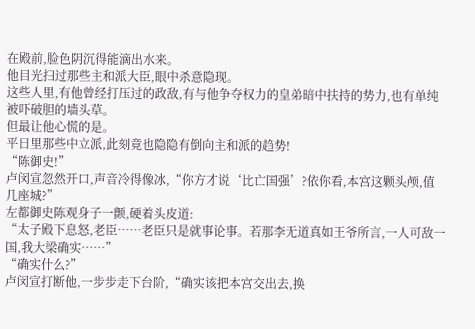在殿前,脸色阴沉得能滴出水来。
他目光扫过那些主和派大臣,眼中杀意隐现。
这些人里,有他曾经打压过的政敌,有与他争夺权力的皇弟暗中扶持的势力,也有单纯被吓破胆的墙头草。
但最让他心慌的是。
平日里那些中立派,此刻竟也隐隐有倒向主和派的趋势!
“陈御史!”
卢闵宣忽然开口,声音冷得像冰,“你方才说‘比亡国强’?依你看,本宫这颗头颅,值几座城?”
左都御史陈观身子一颤,硬着头皮道:
“太子殿下息怒,老臣……老臣只是就事论事。若那李无道真如王爷所言,一人可敌一国,我大梁确实……”
“确实什么?”
卢闵宣打断他,一步步走下台阶,“确实该把本宫交出去,换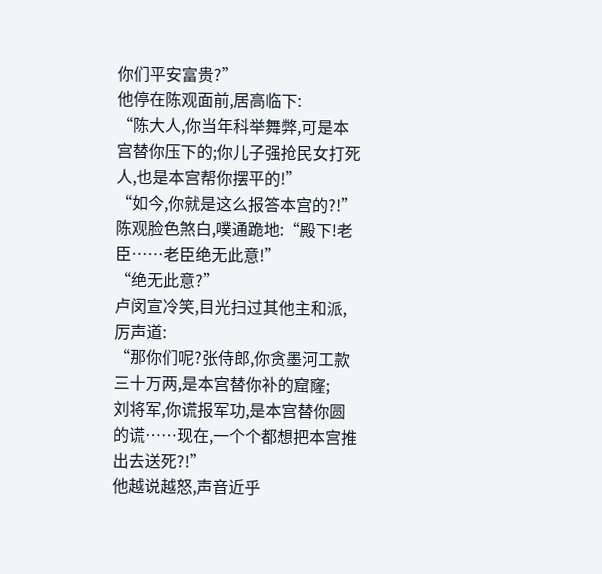你们平安富贵?”
他停在陈观面前,居高临下:
“陈大人,你当年科举舞弊,可是本宫替你压下的;你儿子强抢民女打死人,也是本宫帮你摆平的!”
“如今,你就是这么报答本宫的?!”
陈观脸色煞白,噗通跪地:“殿下!老臣……老臣绝无此意!”
“绝无此意?”
卢闵宣冷笑,目光扫过其他主和派,厉声道:
“那你们呢?张侍郎,你贪墨河工款三十万两,是本宫替你补的窟窿;
刘将军,你谎报军功,是本宫替你圆的谎……现在,一个个都想把本宫推出去送死?!”
他越说越怒,声音近乎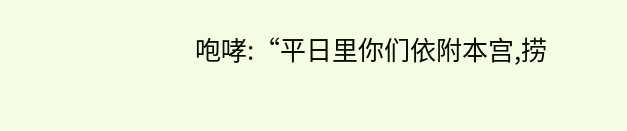咆哮:“平日里你们依附本宫,捞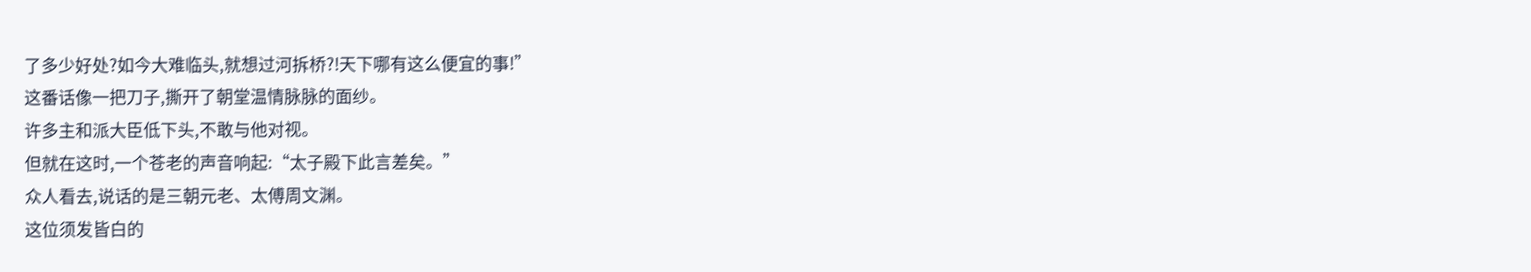了多少好处?如今大难临头,就想过河拆桥?!天下哪有这么便宜的事!”
这番话像一把刀子,撕开了朝堂温情脉脉的面纱。
许多主和派大臣低下头,不敢与他对视。
但就在这时,一个苍老的声音响起:“太子殿下此言差矣。”
众人看去,说话的是三朝元老、太傅周文渊。
这位须发皆白的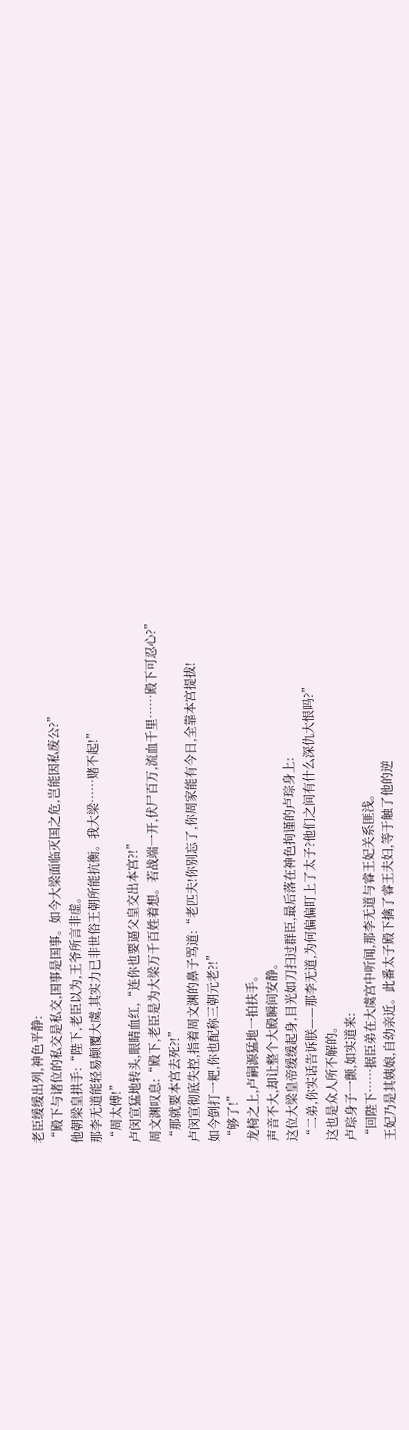老臣缓缓出列,神色平静:
“殿下与诸位的私交是私交,国事是国事。如今大梁面临灭国之危,岂能因私废公?”
他朝梁皇拱手:“陛下,老臣以为,王爷所言非虚。
那李无道能轻易颠覆大虞,其实力已非世俗王朝所能抗衡。我大梁……赌不起!”
“周太傅!”
卢闵宣猛地转头,眼睛血红,“连你也要逼父皇交出本宫?!”
周文渊叹息:“殿下,老臣是为大梁万千百姓着想。若战端一开,伏尸百万,流血千里……殿下可忍心?”
“那就要本宫去死?!”
卢闵宣彻底失控,指着周文渊的鼻子骂道:“老匹夫!你别忘了,你周家能有今日,全靠本宫提拔!
如今倒打一耙,你也配称三朝元老?!”
“够了!”
龙椅之上,卢嗣源猛地一拍扶手。
声音不大,却让整个大殿瞬间安静。
这位大梁皇帝缓缓起身,目光如刀扫过群臣,最后落在神色拘谨的卢琮身上:
“二弟,你实话告诉朕——那李无道,为何偏偏盯上了太子?他们之间有什么深仇大恨吗?”
这也是众人所不解的。
卢琮身子一颤,如实道来:
“回陛下……据臣弟在大虞宫中听闻,那李无道与睿王妃关系匪浅。
王妃乃是其姨娘,自幼亲近。此番太子殿下擒了睿王夫妇,等于触了他的逆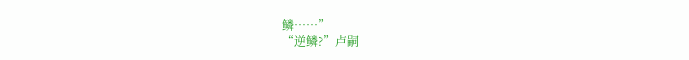鳞……”
“逆鳞?”卢嗣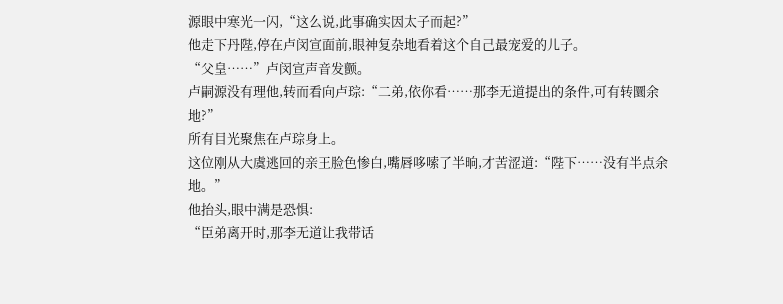源眼中寒光一闪,“这么说,此事确实因太子而起?”
他走下丹陛,停在卢闵宣面前,眼神复杂地看着这个自己最宠爱的儿子。
“父皇……”卢闵宣声音发颤。
卢嗣源没有理他,转而看向卢琮:“二弟,依你看……那李无道提出的条件,可有转圜余地?”
所有目光聚焦在卢琮身上。
这位刚从大虞逃回的亲王脸色惨白,嘴唇哆嗦了半晌,才苦涩道:“陛下……没有半点余地。”
他抬头,眼中满是恐惧:
“臣弟离开时,那李无道让我带话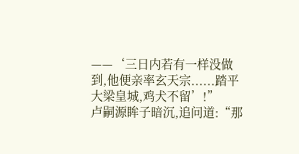——‘三日内若有一样没做到,他便亲率玄天宗......踏平大梁皇城,鸡犬不留’!”
卢嗣源眸子暗沉,追问道:“那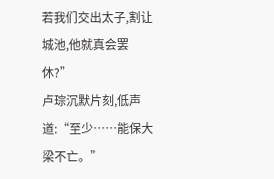若我们交出太子,割让城池,他就真会罢休?”
卢琮沉默片刻,低声道:“至少……能保大梁不亡。”